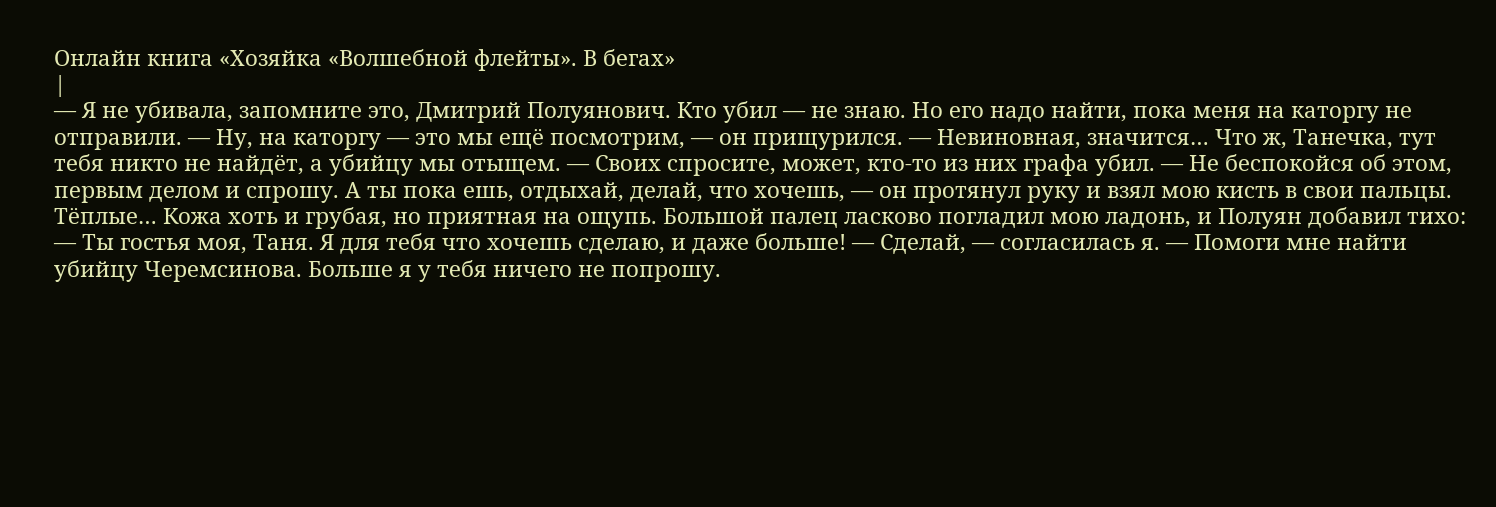Онлайн книга «Хозяйка «Волшебной флейты». В бегах»
|
— Я не убивала, запомните это, Дмитрий Полуянович. Кто убил — не знаю. Но его надо найти, пока меня на каторгу не отправили. — Ну, на каторгу — это мы ещё посмотрим, — он прищурился. — Невиновная, значится… Что ж, Танечка, тут тебя никто не найдёт, а убийцу мы отыщем. — Своих спросите, может, кто-то из них графа убил. — Не беспокойся об этом, первым делом и спрошу. А ты пока ешь, отдыхай, делай, что хочешь, — он протянул руку и взял мою кисть в свои пальцы. Тёплые… Кожа хоть и грубая, но приятная на ощупь. Большой палец ласково погладил мою ладонь, и Полуян добавил тихо: — Ты гостья моя, Таня. Я для тебя что хочешь сделаю, и даже больше! — Сделай, — согласилась я. — Помоги мне найти убийцу Черемсинова. Больше я у тебя ничего не попрошу.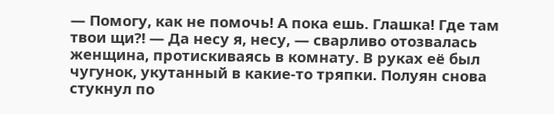— Помогу, как не помочь! А пока ешь. Глашка! Где там твои щи⁈ — Да несу я, несу, — сварливо отозвалась женщина, протискиваясь в комнату. В руках её был чугунок, укутанный в какие-то тряпки. Полуян снова стукнул по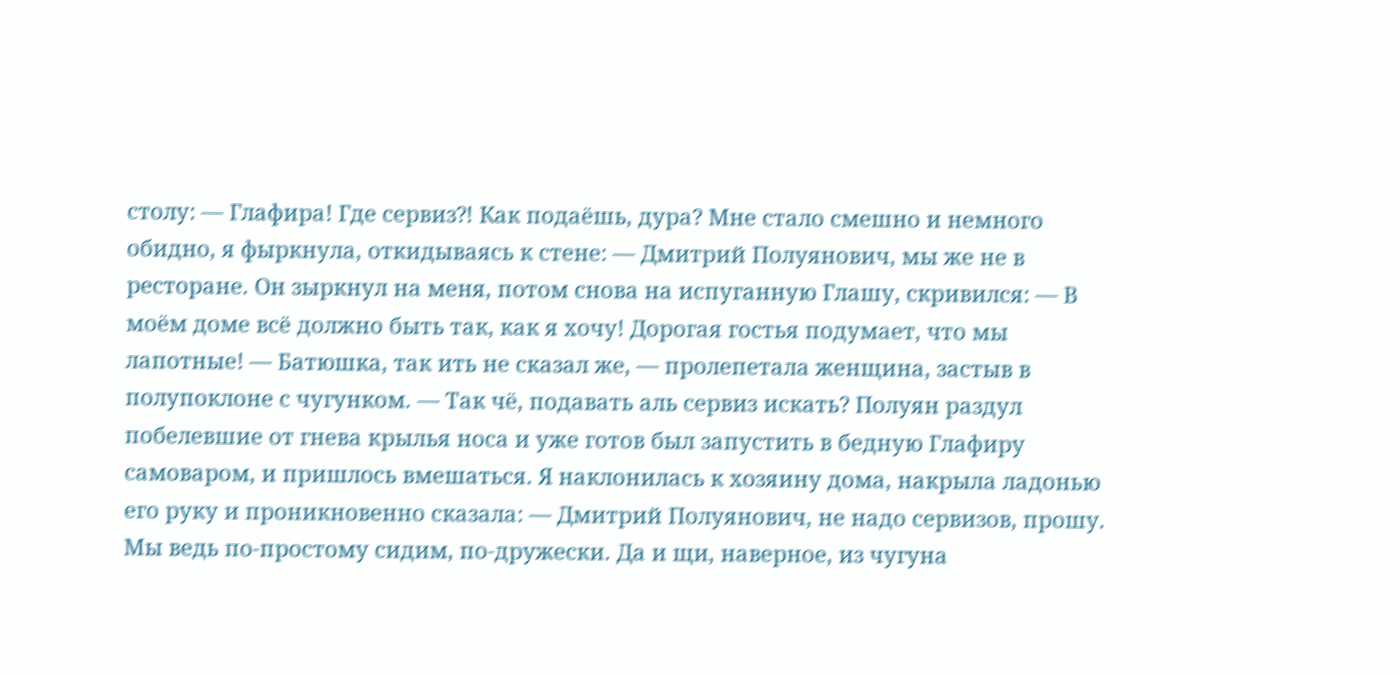столу: — Глафира! Где сервиз⁈ Как подаёшь, дура? Мне стало смешно и немного обидно, я фыркнула, откидываясь к стене: — Дмитрий Полуянович, мы же не в ресторане. Он зыркнул на меня, потом снова на испуганную Глашу, скривился: — В моём доме всё должно быть так, как я хочу! Дорогая гостья подумает, что мы лапотные! — Батюшка, так ить не сказал же, — пролепетала женщина, застыв в полупоклоне с чугунком. — Так чё, подавать аль сервиз искать? Полуян раздул побелевшие от гнева крылья носа и уже готов был запустить в бедную Глафиру самоваром, и пришлось вмешаться. Я наклонилась к хозяину дома, накрыла ладонью его руку и проникновенно сказала: — Дмитрий Полуянович, не надо сервизов, прошу. Мы ведь по-простому сидим, по-дружески. Да и щи, наверное, из чугуна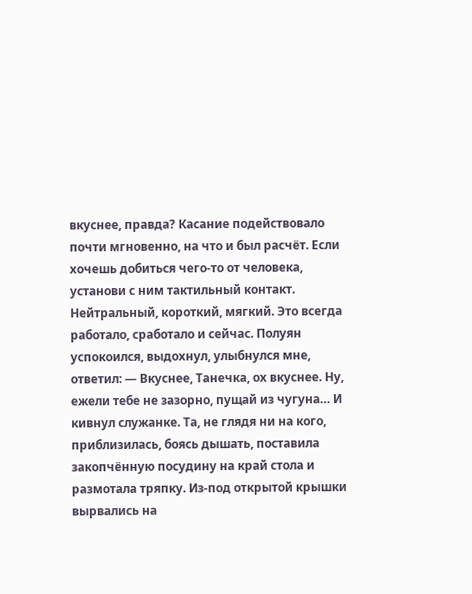вкуснее, правда? Касание подействовало почти мгновенно, на что и был расчёт. Если хочешь добиться чего-то от человека, установи с ним тактильный контакт. Нейтральный, короткий, мягкий. Это всегда работало, сработало и сейчас. Полуян успокоился, выдохнул, улыбнулся мне, ответил: — Вкуснее, Танечка, ох вкуснее. Ну, ежели тебе не зазорно, пущай из чугуна… И кивнул служанке. Та, не глядя ни на кого, приблизилась, боясь дышать, поставила закопчённую посудину на край стола и размотала тряпку. Из-под открытой крышки вырвались на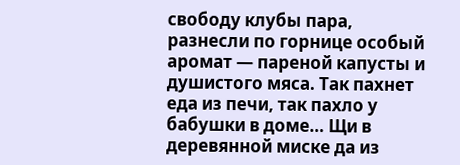свободу клубы пара, разнесли по горнице особый аромат — пареной капусты и душистого мяса. Так пахнет еда из печи, так пахло у бабушки в доме… Щи в деревянной миске да из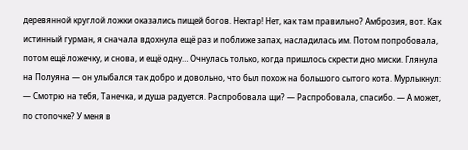деревянной круглой ложки оказались пищей богов. Нектар! Нет, как там правильно? Амброзия, вот. Как истинный гурман, я сначала вдохнула ещё раз и поближе запах, насладилась им. Потом попробовала, потом ещё ложечку, и снова, и ещё одну… Очнулась только, когда пришлось скрести дно миски. Глянула на Полуяна — он улыбался так добро и довольно, что был похож на большого сытого кота. Мурлыкнул: — Смотрю на тебя, Танечка, и душа радуется. Распробовала щи? — Распробовала, спасибо. — А может, по стопочке? У меня в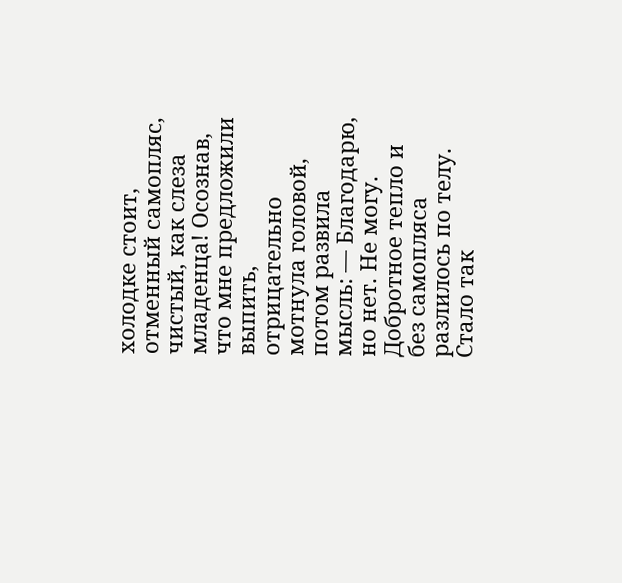холодке стоит, отменный самопляс, чистый, как слеза младенца! Осознав, что мне предложили выпить, отрицательно мотнула головой, потом развила мысль: — Благодарю, но нет. Не могу. Добротное тепло и без самопляса разлилось по телу. Стало так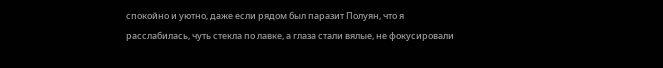спокойно и уютно, даже если рядом был паразит Полуян, что я расслабилась, чуть стекла по лавке, а глаза стали вялые, не фокусировали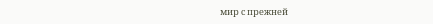мир с прежней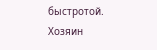быстротой. Хозяин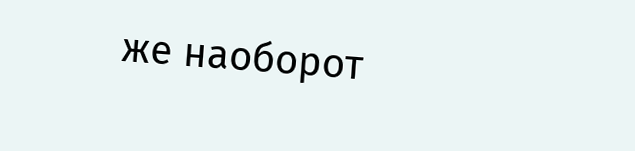же наоборот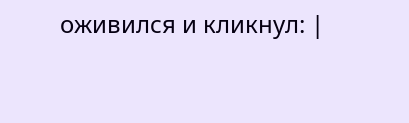оживился и кликнул: |